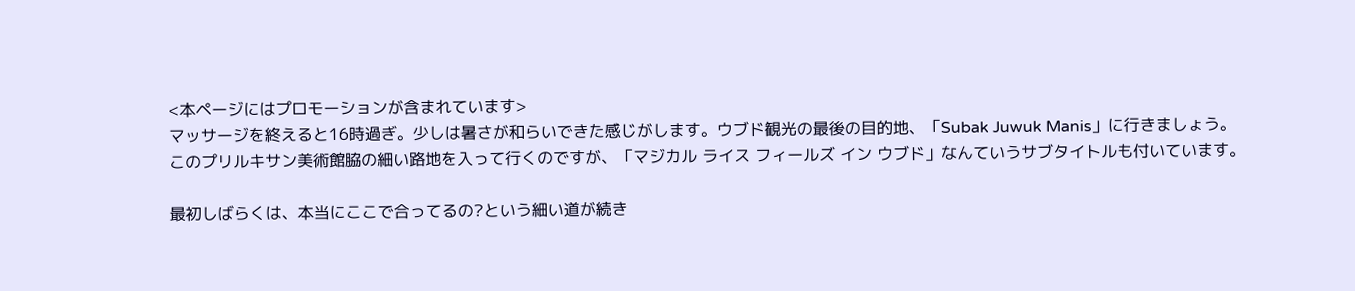<本ページにはプロモーションが含まれています>
マッサージを終えると16時過ぎ。少しは暑さが和らいできた感じがします。ウブド観光の最後の目的地、「Subak Juwuk Manis」に行きましょう。
このプリルキサン美術館脇の細い路地を入って行くのですが、「マジカル ライス フィールズ イン ウブド」なんていうサブタイトルも付いています。

最初しばらくは、本当にここで合ってるの?という細い道が続き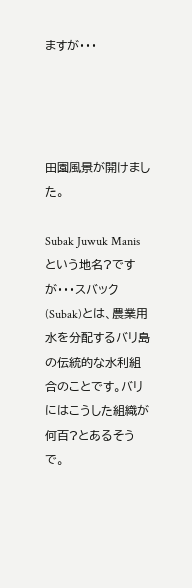ますが・・・




田園風景が開けました。

Subak Juwuk Manisという地名?ですが・・・スバック(Subak)とは、農業用水を分配するバリ島の伝統的な水利組合のことです。バリにはこうした組織が何百?とあるそうで。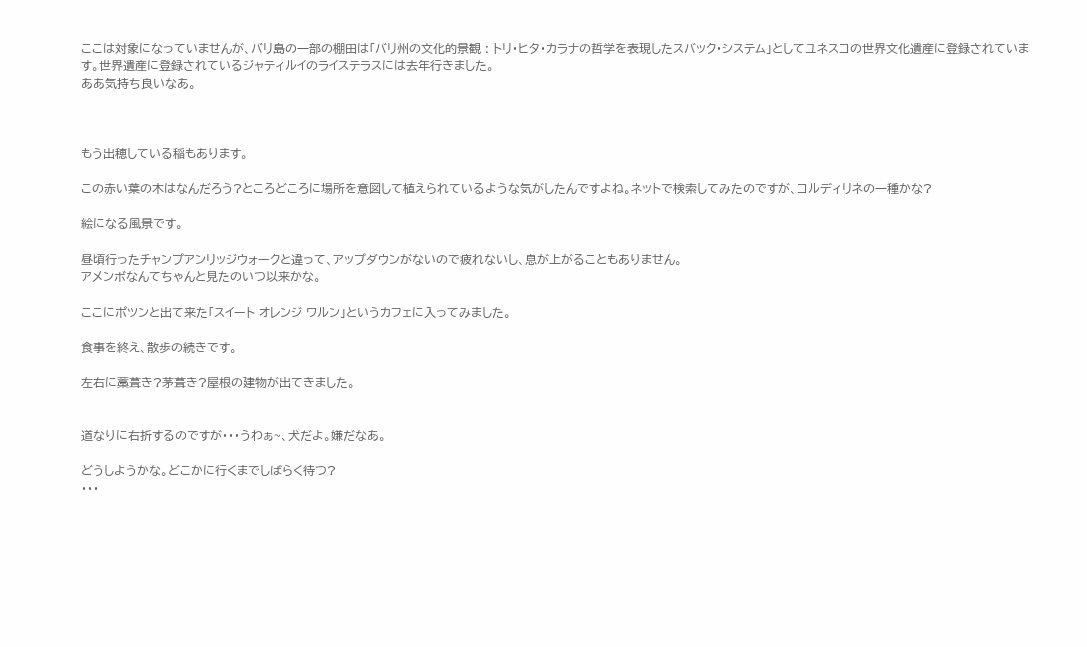ここは対象になっていませんが、バリ島の一部の棚田は「バリ州の文化的景観 : トリ・ヒタ・カラナの哲学を表現したスバック・システム」としてユネスコの世界文化遺産に登録されています。世界遺産に登録されているジャティルイのライステラスには去年行きました。
ああ気持ち良いなあ。



もう出穂している稲もあります。

この赤い葉の木はなんだろう?ところどころに場所を意図して植えられているような気がしたんですよね。ネットで検索してみたのですが、コルディリネの一種かな?

絵になる風景です。

昼頃行ったチャンプアンリッジウォークと違って、アップダウンがないので疲れないし、息が上がることもありません。
アメンボなんてちゃんと見たのいつ以来かな。

ここにポツンと出て来た「スイート オレンジ ワルン」というカフェに入ってみました。

食事を終え、散歩の続きです。

左右に藁葺き?茅葺き?屋根の建物が出てきました。


道なりに右折するのですが・・・うわぁ~、犬だよ。嫌だなあ。

どうしようかな。どこかに行くまでしばらく待つ?
・・・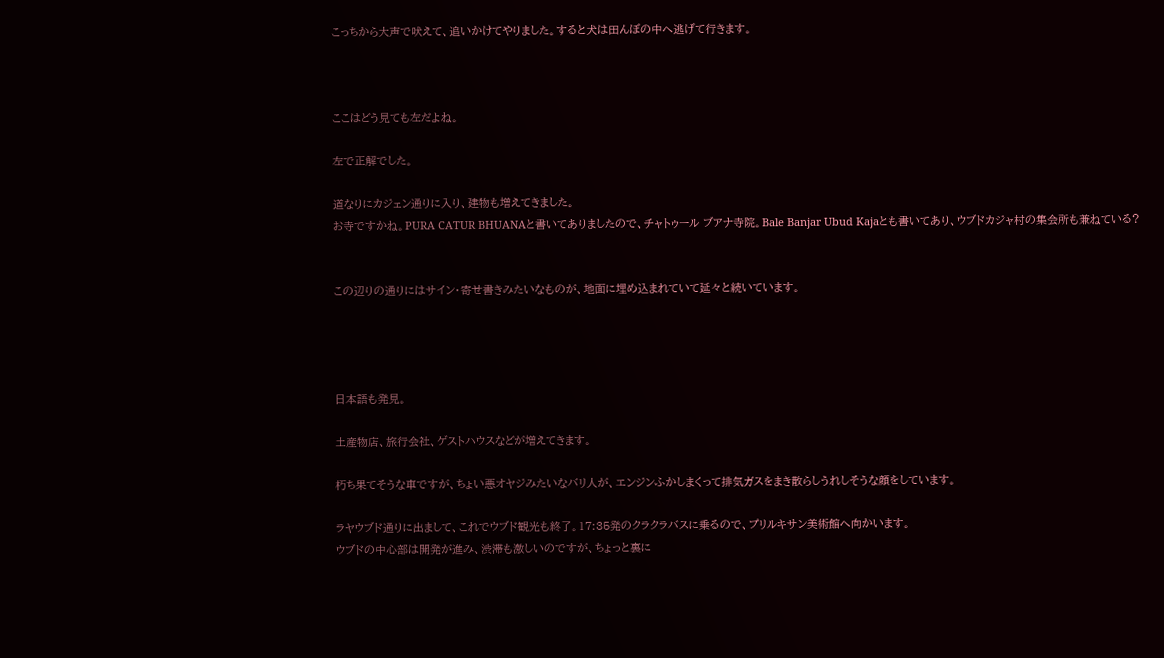こっちから大声で吠えて、追いかけてやりました。すると犬は田んぼの中へ逃げて行きます。



ここはどう見ても左だよね。

左で正解でした。

道なりにカジェン通りに入り、建物も増えてきました。
お寺ですかね。PURA CATUR BHUANAと書いてありましたので、チャトゥール ブアナ寺院。Bale Banjar Ubud Kajaとも書いてあり、ウブドカジャ村の集会所も兼ねている?


この辺りの通りにはサイン・寄せ書きみたいなものが、地面に埋め込まれていて延々と続いています。




日本語も発見。

土産物店、旅行会社、ゲストハウスなどが増えてきます。

朽ち果てそうな車ですが、ちょい悪オヤジみたいなバリ人が、エンジンふかしまくって排気ガスをまき散らしうれしそうな顔をしています。

ラヤウブド通りに出まして、これでウブド観光も終了。17:35発のクラクラバスに乗るので、プリルキサン美術館へ向かいます。
ウブドの中心部は開発が進み、渋滞も激しいのですが、ちょっと裏に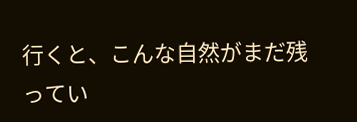行くと、こんな自然がまだ残ってい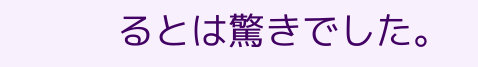るとは驚きでした。